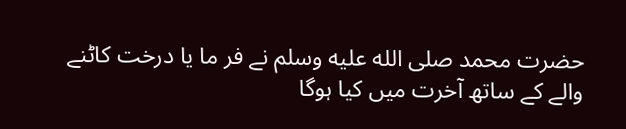حضرت محمد صلى الله عليه وسلم نے فر ما یا درخت کاٹنے والے کے ساتھ آخرت میں کیا ہوگا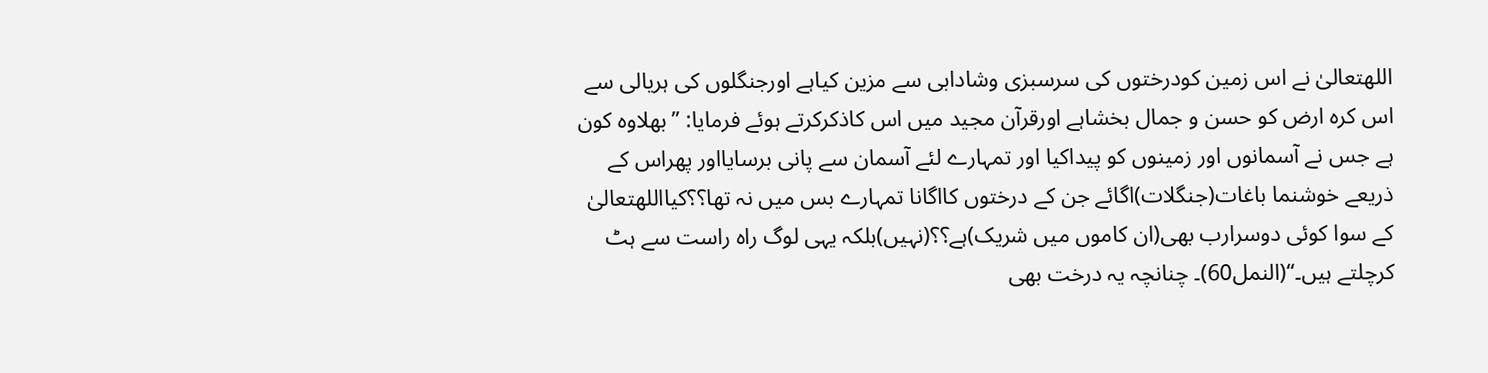اللهتعالیٰ نے اس زمین کودرختوں کی سرسبزی وشادابی سے مزین کیاہے اورجنگلوں کی ہریالی سے اس کرہ ارض کو حسن و جمال بخشاہے اورقرآن مجید میں اس کاذکرکرتے ہوئے فرمایا: ’’بھلاوہ کون ہے جس نے آسمانوں اور زمینوں کو پیداکیا اور تمہارے لئے آسمان سے پانی برسایااور پھراس کے ذریعے خوشنما باغات(جنگلات)اگائے جن کے درختوں کااگانا تمہارے بس میں نہ تھا؟؟کیااللهتعالیٰ کے سوا کوئی دوسرارب بھی(ان کاموں میں شریک)ہے؟؟(نہیں)بلکہ یہی لوگ راہ راست سے ہٹ کرچلتے ہیں۔‘‘(النمل60)۔ چنانچہ یہ درخت بھی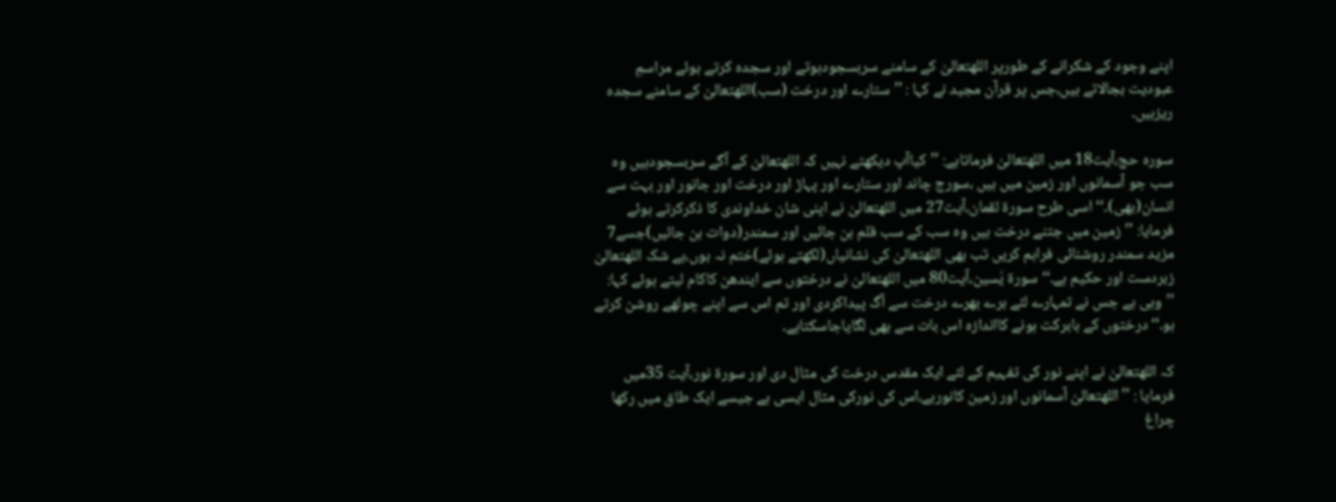اپنے وجود کے شکرانے کے طورپر اللهتعالیٰ کے سامنے سربسجودہوتے اور سجدہ کرتے ہوئے مراسمِ عبودیت بجالاتے ہیں،جس پر قرآن مجید نے کہا : ’’ستارے اور درخت (سب)اللهتعالیٰ کے سامنے سجدہ ریزہیں۔

سورہ حج،آیت18 میں اللهتعالیٰ فرماتاہے: ’’کیاآپ دیکھتے نہیں کہ اللهتعالیٰ کے آگے سربسجودہیں وہ سب جو آسمانوں اور زمین میں ہیں ،سورج چاند اور ستارے اور پہاڑ اور درخت اور جانور اور بہت سے انسان(بھی)۔‘‘ اسی طرح سورۃ لقمان،آیت27 میں اللهتعالیٰ نے اپنی شان خداوندی کا ذکرکرتے ہوئے فرمایا: ’’زمین میں جتنے درخت ہیں وہ سب کے سب قلم بن جائیں اور سمندر(دوات بن جائیں)جسے7 مزید سمندر روشنائی فراہم کریں تب بھی اللهتعالیٰ کی نشانیاں(لکھتے ہوئے)ختم نہ ہوں،بے شک اللهتعالیٰ زبردست اور حکیم ہے۔‘‘ سورۃ یٰسین،آیت80 میں اللهتعالیٰ نے درختوں سے ایندھن کاکام لیتے ہوئے کہا: ’’وہی ہے جس نے تمہارے لئے ہرے بھرے درخت سے آگ پیداکردی اور تم اس سے اپنے چولھے روشن کرتے ہو۔‘‘درختوں کے بابرکت ہونے کااندازہ اس بات سے بھی لگایاجاسکتاہے۔

کہ اللهتعالیٰ نے اپنے نور کی تفہیم کے لئے ایک مقدس درخت کی مثال دی اور سورۃ نور،آیت 35میں فرمایا : ’’اللهتعالیٰ آسمانوں اور زمین کانورہے،اس کی نورکی مثال ایسی ہے جیسے ایک طاق میں رکھا چراغ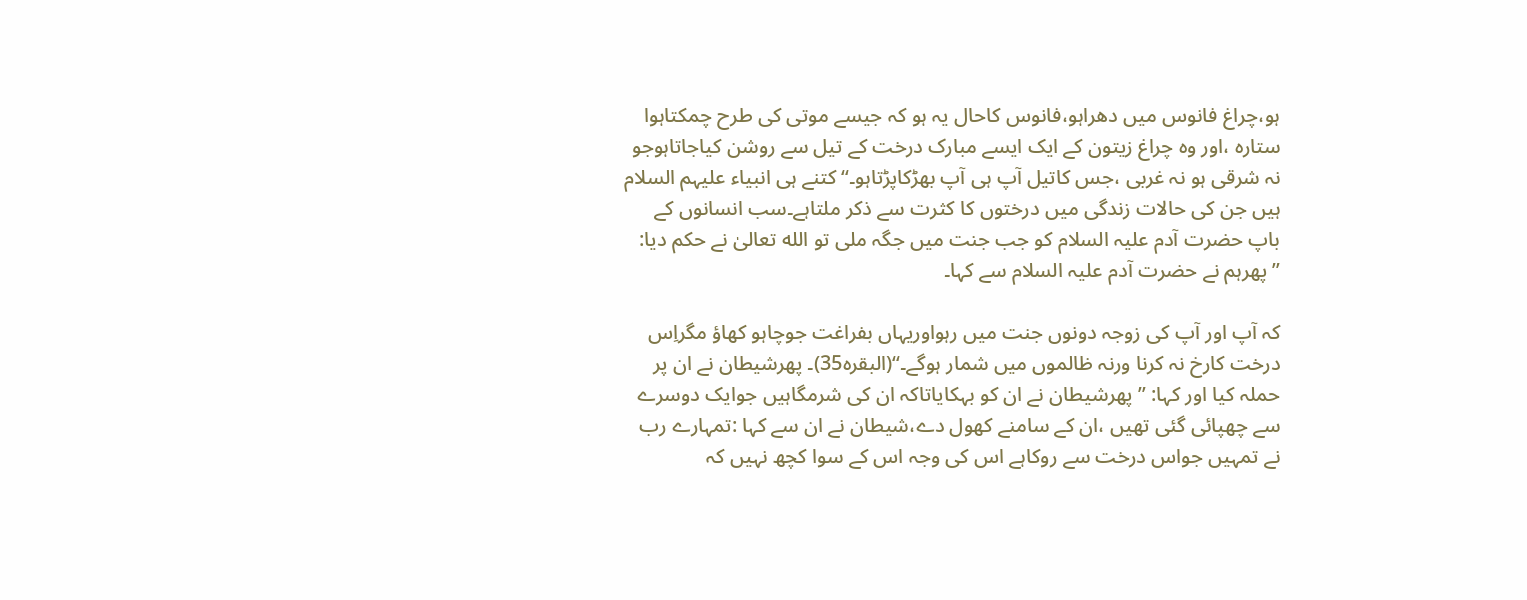ہو،چراغ فانوس میں دھراہو،فانوس کاحال یہ ہو کہ جیسے موتی کی طرح چمکتاہوا ستارہ ،اور وہ چراغ زیتون کے ایک ایسے مبارک درخت کے تیل سے روشن کیاجاتاہوجو نہ شرقی ہو نہ غربی ،جس کاتیل آپ ہی آپ بھڑکاپڑتاہو۔‘‘ کتنے ہی انبیاء علیہم السلام ہیں جن کی حالات زندگی میں درختوں کا کثرت سے ذکر ملتاہے۔سب انسانوں کے باپ حضرت آدم علیہ السلام کو جب جنت میں جگہ ملی تو الله تعالیٰ نے حکم دیا: ’’پھرہم نے حضرت آدم علیہ السلام سے کہا۔

کہ آپ اور آپ کی زوجہ دونوں جنت میں رہواوریہاں بفراغت جوچاہو کھاؤ مگراِس درخت کارخ نہ کرنا ورنہ ظالموں میں شمار ہوگے۔‘‘(البقرہ35)۔ پھرشیطان نے ان پر حملہ کیا اور کہا: ’’پھرشیطان نے ان کو بہکایاتاکہ ان کی شرمگاہیں جوایک دوسرے سے چھپائی گئی تھیں ،ان کے سامنے کھول دے،شیطان نے ان سے کہا :تمہارے رب نے تمہیں جواس درخت سے روکاہے اس کی وجہ اس کے سوا کچھ نہیں کہ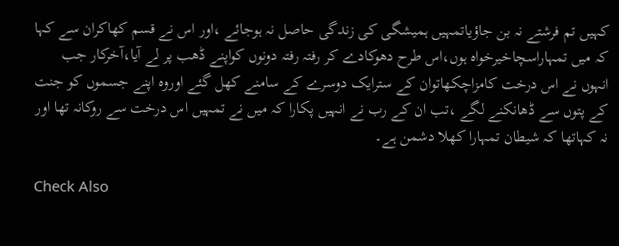کہیں تم فرشتے نہ بن جاؤیاتمہیں ہمیشگی کی زندگی حاصل نہ ہوجائے ،اور اس نے قسم کھاکران سے کہا کہ میں تمہاراسچاخیرخواہ ہوں،اس طرح دھوکادے کر رفتہ رفتہ دونوں کواپنے ڈھب پر لے آیا،آخرکار جب انہوں نے اس درخت کامزاچکھاتوان کے سترایک دوسرے کے سامنے کھل گئے اوروہ اپنے جسموں کو جنت کے پتوں سے ڈھانکنے لگے ،تب ان کے رب نے انہیں پکارا کہ میں نے تمہیں اس درخت سے روکانہ تھا اور نہ کہاتھا کہ شیطان تمہارا کھلا دشمن ہے۔

Check Also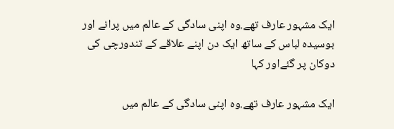ایک مشہور عارف تھے.وه اپنی سادگی کے عالم میں پرانے اور بوسیده لباس کے ساتھ ایک دن اپنے علاقے کے تندورچی کی دوکان پر گئےاور کہا

ایک مشہور عارف تھے.وه اپنی سادگی کے عالم میں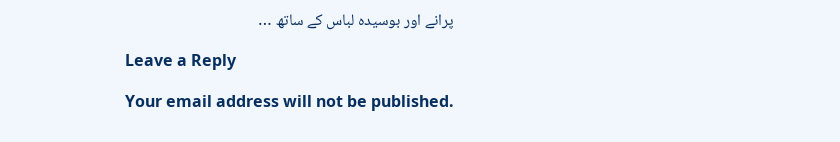پرانے اور بوسیده لباس کے ساتھ …

Leave a Reply

Your email address will not be published.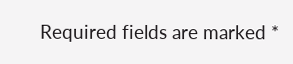Required fields are marked *